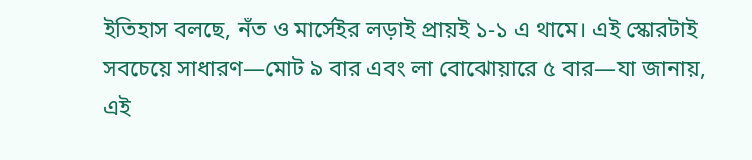ইতিহাস বলছে, নঁত ও মার্সেইর লড়াই প্রায়ই ১-১ এ থামে। এই স্কোরটাই সবচেয়ে সাধারণ—মোট ৯ বার এবং লা বোঝোয়ারে ৫ বার—যা জানায়, এই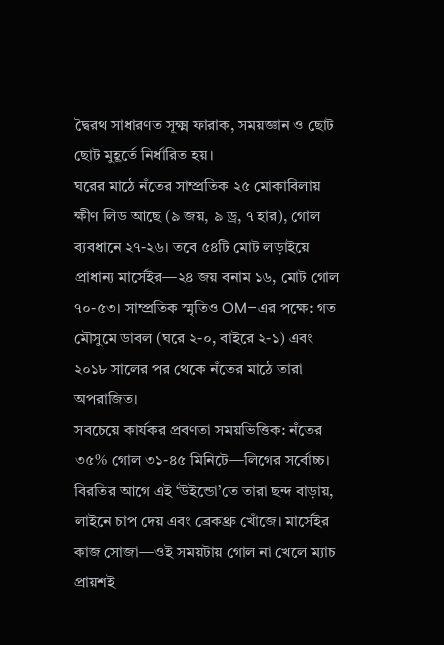দ্বৈরথ সাধারণত সূক্ষ্ম ফারাক, সময়জ্ঞান ও ছোট ছোট মুহূর্তে নির্ধারিত হয়।
ঘরের মাঠে নঁতের সাম্প্রতিক ২৫ মোকাবিলায় ক্ষীণ লিড আছে (৯ জয়, ৯ ড্র, ৭ হার), গোল ব্যবধানে ২৭-২৬। তবে ৫৪টি মোট লড়াইয়ে প্রাধান্য মার্সেইর—২৪ জয় বনাম ১৬, মোট গোল ৭০-৫৩। সাম্প্রতিক স্মৃতিও OM–এর পক্ষে: গত মৌসুমে ডাবল (ঘরে ২-০, বাইরে ২-১) এবং ২০১৮ সালের পর থেকে নঁতের মাঠে তারা অপরাজিত।
সবচেয়ে কার্যকর প্রবণতা সময়ভিত্তিক: নঁতের ৩৫% গোল ৩১-৪৫ মিনিটে—লিগের সর্বোচ্চ। বিরতির আগে এই ‘উইন্ডো’তে তারা ছন্দ বাড়ায়, লাইনে চাপ দেয় এবং ব্রেকথ্রু খোঁজে। মার্সেইর কাজ সোজা—ওই সময়টায় গোল না খেলে ম্যাচ প্রায়শই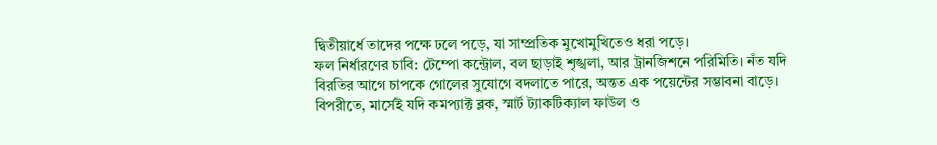দ্বিতীয়ার্ধে তাদের পক্ষে ঢলে পড়ে, যা সাম্প্রতিক মুখোমুখিতেও ধরা পড়ে।
ফল নির্ধারণের চাবি: টেম্পো কন্ট্রোল, বল ছাড়াই শৃঙ্খলা, আর ট্রানজিশনে পরিমিতি। নঁত যদি বিরতির আগে চাপকে গোলের সুযোগে বদলাতে পারে, অন্তত এক পয়েন্টের সম্ভাবনা বাড়ে। বিপরীতে, মার্সেই যদি কমপ্যাক্ট ব্লক, স্মার্ট ট্যাকটিক্যাল ফাউল ও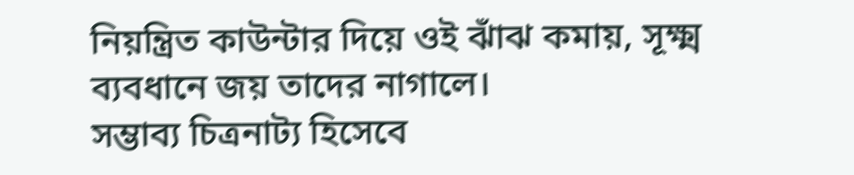নিয়ন্ত্রিত কাউন্টার দিয়ে ওই ঝাঁঝ কমায়, সূক্ষ্ম ব্যবধানে জয় তাদের নাগালে।
সম্ভাব্য চিত্রনাট্য হিসেবে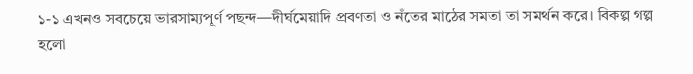১-১ এখনও সবচেয়ে ভারসাম্যপূর্ণ পছন্দ—দীর্ঘমেয়াদি প্রবণতা ও নঁতের মাঠের সমতা তা সমর্থন করে। বিকল্প গল্প হলো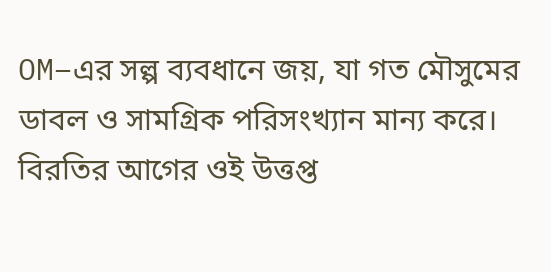OM–এর সল্প ব্যবধানে জয়, যা গত মৌসুমের ডাবল ও সামগ্রিক পরিসংখ্যান মান্য করে। বিরতির আগের ওই উত্তপ্ত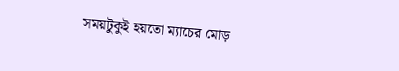সময়টুকুই হয়তো ম্যাচের মোড়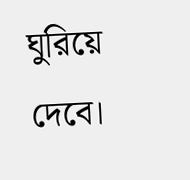ঘুরিয়ে দেবে।